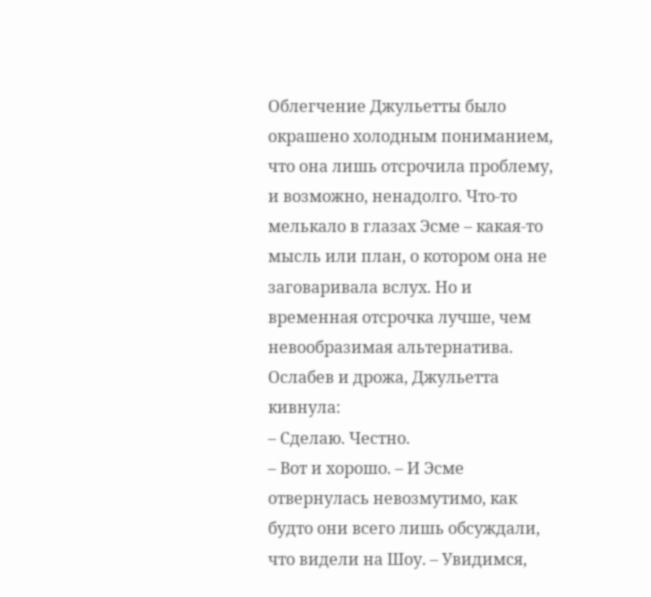Облегчение Джульетты было окрашено холодным пониманием, что она лишь отсрочила проблему, и возможно, ненадолго. Что-то мелькало в глазах Эсме – какая-то мысль или план, о котором она не заговаривала вслух. Но и временная отсрочка лучше, чем невообразимая альтернатива.
Ослабев и дрожа, Джульетта кивнула:
– Сделаю. Честно.
– Вот и хорошо. – И Эсме отвернулась невозмутимо, как будто они всего лишь обсуждали, что видели на Шоу. – Увидимся,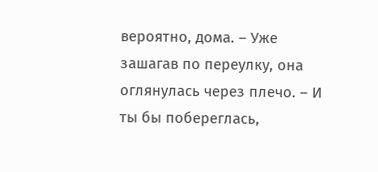вероятно, дома. – Уже зашагав по переулку, она оглянулась через плечо. – И ты бы побереглась,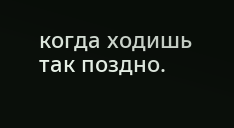когда ходишь так поздно.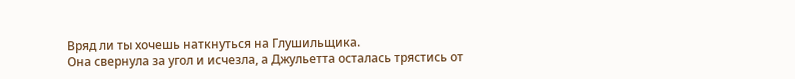Вряд ли ты хочешь наткнуться на Глушильщика.
Она свернула за угол и исчезла, а Джульетта осталась трястись от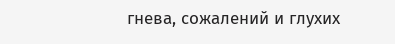гнева, сожалений и глухих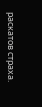раскатов страха.